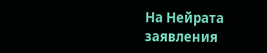На Нейрата заявления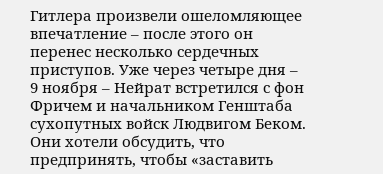Гитлера произвели ошеломляющее впечатление – после этого он перенес несколько сердечных приступов. Уже через четыре дня – 9 ноября – Нейрат встретился с фон Фричем и начальником Генштаба сухопутных войск Людвигом Беком. Они хотели обсудить, что предпринять, чтобы «заставить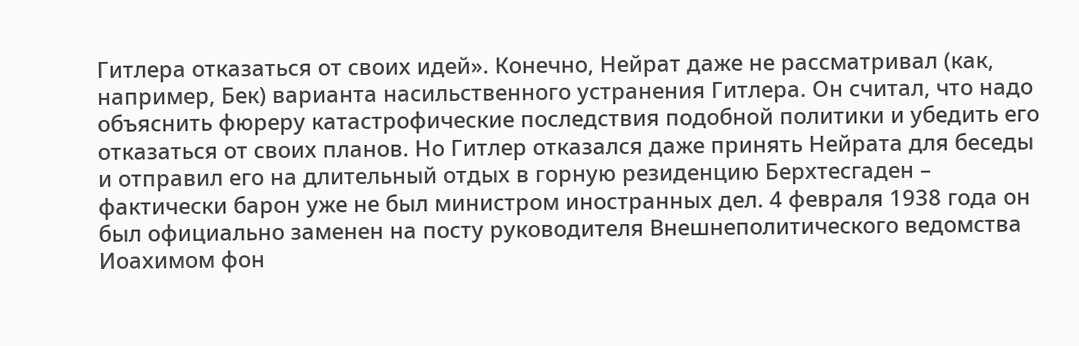Гитлера отказаться от своих идей». Конечно, Нейрат даже не рассматривал (как, например, Бек) варианта насильственного устранения Гитлера. Он считал, что надо объяснить фюреру катастрофические последствия подобной политики и убедить его отказаться от своих планов. Но Гитлер отказался даже принять Нейрата для беседы и отправил его на длительный отдых в горную резиденцию Берхтесгаден – фактически барон уже не был министром иностранных дел. 4 февраля 1938 года он был официально заменен на посту руководителя Внешнеполитического ведомства Иоахимом фон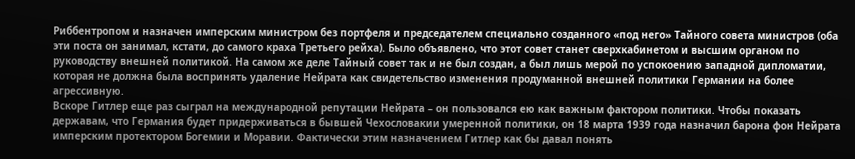Риббентропом и назначен имперским министром без портфеля и председателем специально созданного «под него» Тайного совета министров (оба эти поста он занимал, кстати, до самого краха Третьего рейха). Было объявлено, что этот совет станет сверхкабинетом и высшим органом по руководству внешней политикой. На самом же деле Тайный совет так и не был создан, а был лишь мерой по успокоению западной дипломатии, которая не должна была воспринять удаление Нейрата как свидетельство изменения продуманной внешней политики Германии на более агрессивную.
Вскоре Гитлер еще раз сыграл на международной репутации Нейрата – он пользовался ею как важным фактором политики. Чтобы показать державам, что Германия будет придерживаться в бывшей Чехословакии умеренной политики, он 18 марта 1939 года назначил барона фон Нейрата имперским протектором Богемии и Моравии. Фактически этим назначением Гитлер как бы давал понять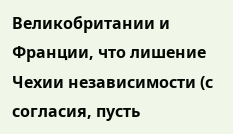Великобритании и Франции, что лишение Чехии независимости (с согласия, пусть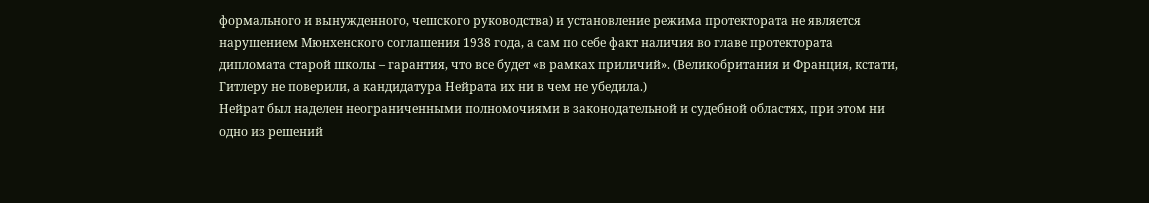формального и вынужденного, чешского руководства) и установление режима протектората не является нарушением Мюнхенского соглашения 1938 года, а сам по себе факт наличия во главе протектората дипломата старой школы – гарантия, что все будет «в рамках приличий». (Великобритания и Франция, кстати, Гитлеру не поверили, а кандидатура Нейрата их ни в чем не убедила.)
Нейрат был наделен неограниченными полномочиями в законодательной и судебной областях, при этом ни одно из решений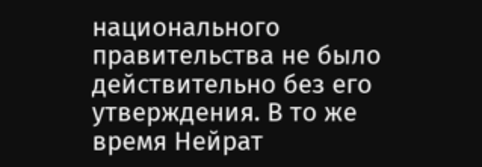национального правительства не было действительно без его утверждения. В то же время Нейрат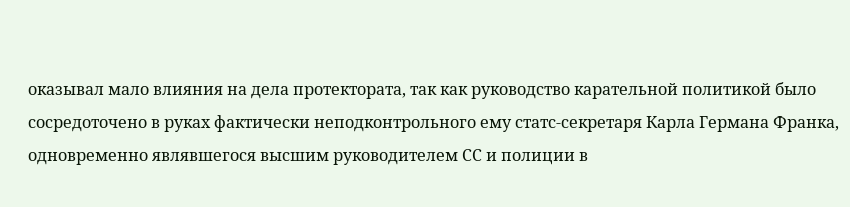оказывал мало влияния на дела протектората, так как руководство карательной политикой было сосредоточено в руках фактически неподконтрольного ему статс-секретаря Карла Германа Франка, одновременно являвшегося высшим руководителем СС и полиции в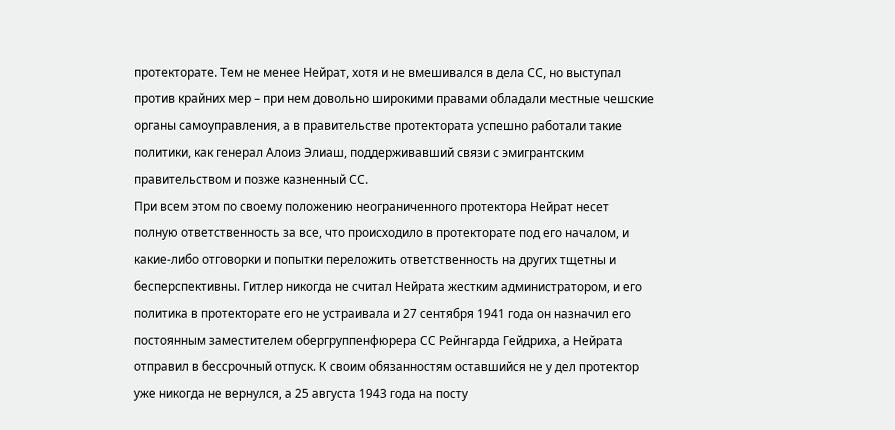протекторате. Тем не менее Нейрат, хотя и не вмешивался в дела СС, но выступал против крайних мер – при нем довольно широкими правами обладали местные чешские органы самоуправления, а в правительстве протектората успешно работали такие политики, как генерал Алоиз Элиаш, поддерживавший связи с эмигрантским правительством и позже казненный СС.
При всем этом по своему положению неограниченного протектора Нейрат несет полную ответственность за все, что происходило в протекторате под его началом, и какие-либо отговорки и попытки переложить ответственность на других тщетны и бесперспективны. Гитлер никогда не считал Нейрата жестким администратором, и его политика в протекторате его не устраивала и 27 сентября 1941 года он назначил его постоянным заместителем обергруппенфюрера СС Рейнгарда Гейдриха, а Нейрата отправил в бессрочный отпуск. К своим обязанностям оставшийся не у дел протектор уже никогда не вернулся, а 25 августа 1943 года на посту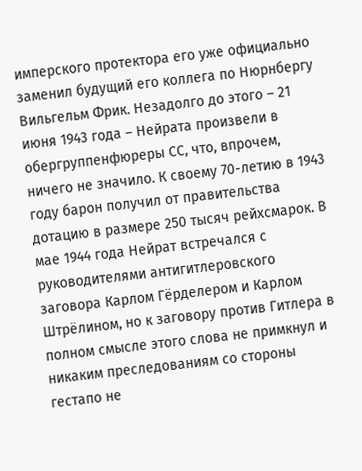имперского протектора его уже официально заменил будущий его коллега по Нюрнбергу Вильгельм Фрик. Незадолго до этого – 21 июня 1943 года – Нейрата произвели в обергруппенфюреры СС, что, впрочем, ничего не значило. К своему 70-летию в 1943 году барон получил от правительства дотацию в размере 250 тысяч рейхсмарок. В мае 1944 года Нейрат встречался с руководителями антигитлеровского заговора Карлом Гёрделером и Карлом Штрёлином, но к заговору против Гитлера в полном смысле этого слова не примкнул и никаким преследованиям со стороны гестапо не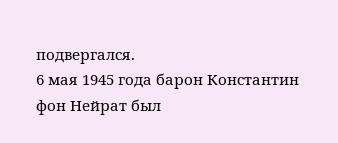подвергался.
6 мая 1945 года барон Константин фон Нейрат был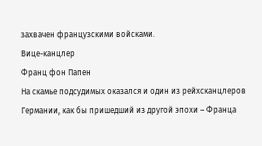захвачен французскими войсками.
Вице-канцлер
Франц фон Папен
На скамье подсудимых оказался и один из рейхсканцлеров Германии, как бы пришедший из другой эпохи – Франца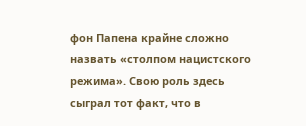фон Папена крайне сложно назвать «столпом нацистского режима». Свою роль здесь сыграл тот факт, что в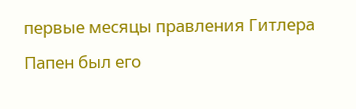первые месяцы правления Гитлера Папен был его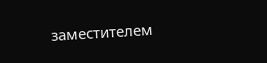заместителем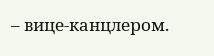– вице-канцлером.